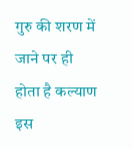गुरु की शरण में जाने पर ही होता है कल्याण इस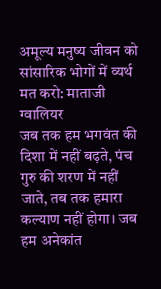अमूल्य मनुष्य जीवन को सांसारिक भोगों में व्यर्थ मत करो: माताजी
ग्वालियर
जब तक हम भगवंत की दिशा में नहीं बढ़ते, पंच गुरु की शरण में नहीं जाते, तब तक हमारा कल्याण नहीं होगा। जब हम अनेकांत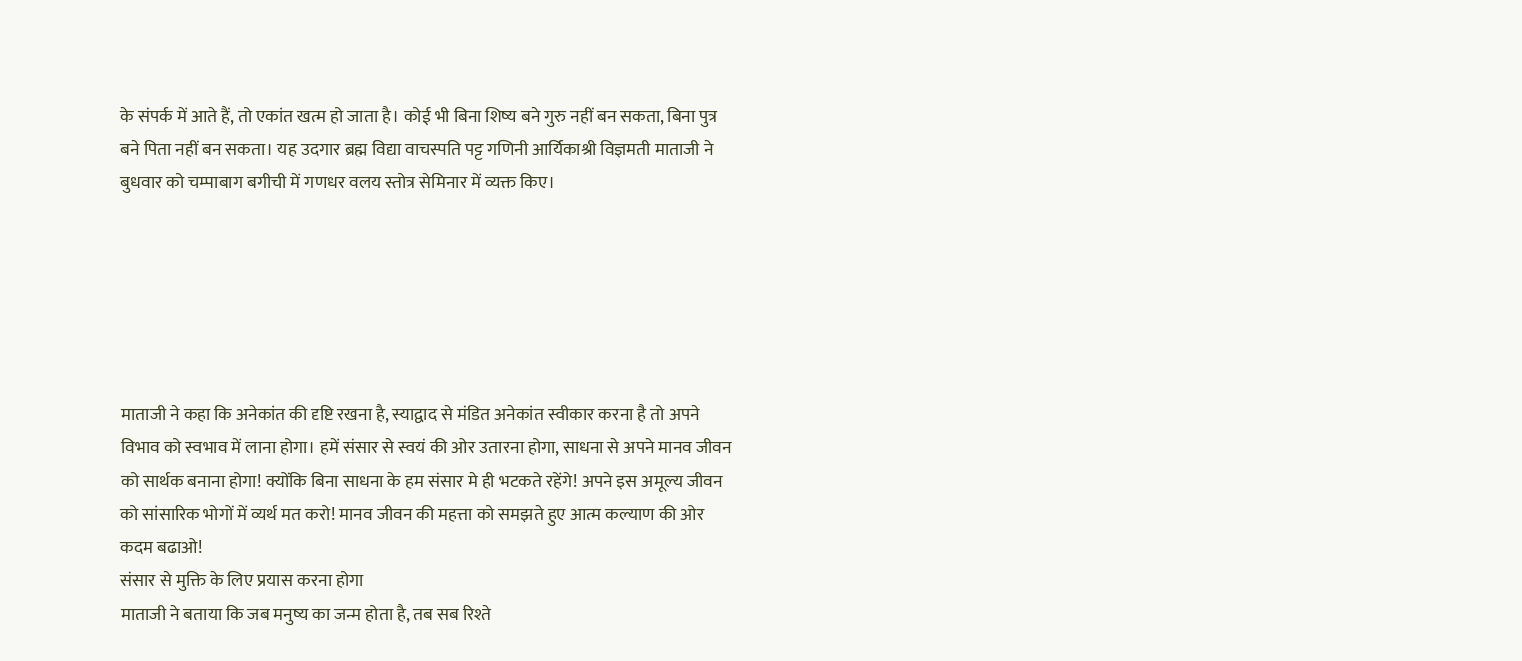के संपर्क में आते हैं, तो एकांत खत्म हो जाता है। कोई भी बिना शिष्य बने गुरु नहीं बन सकता, बिना पुत्र बने पिता नहीं बन सकता। यह उदगार ब्रह्म विद्या वाचस्पति पट्ट गणिनी आर्यिकाश्री विज्ञमती माताजी ने बुधवार को चम्पाबाग बगीची में गणधर वलय स्तोत्र सेमिनार में व्यक्त किए।






माताजी ने कहा कि अनेकांत की दृष्टि रखना है, स्याद्वाद से मंडित अनेकांत स्वीकार करना है तो अपने विभाव को स्वभाव में लाना होगा। हमें संसार से स्वयं की ओर उतारना होगा, साधना से अपने मानव जीवन को सार्थक बनाना होगा! क्योंकि बिना साधना के हम संसार मे ही भटकते रहेंगे! अपने इस अमूल्य जीवन को सांसारिक भोगों में व्यर्थ मत करो! मानव जीवन की महत्ता को समझते हुए आत्म कल्याण की ओर कदम बढाओ!
संसार से मुक्ति के लिए प्रयास करना होगा
माताजी ने बताया कि जब मनुष्य का जन्म होता है, तब सब रिश्ते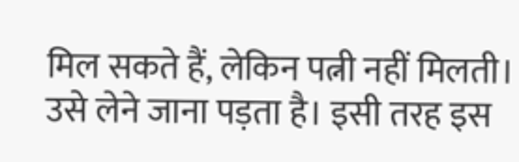मिल सकते हैं, लेकिन पत्नी नहीं मिलती। उसे लेने जाना पड़ता है। इसी तरह इस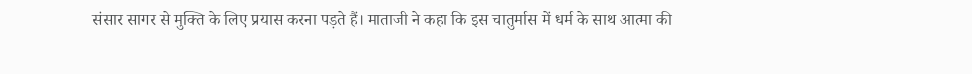संसार सागर से मुक्ति के लिए प्रयास करना पड़ते हैं। माताजी ने कहा कि इस चातुर्मास में धर्म के साथ आत्मा की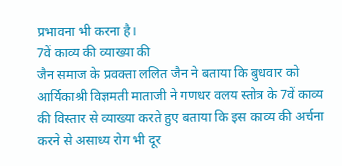प्रभावना भी करना है।
7वें काव्य की व्याख्या की
जैन समाज के प्रवक्ता ललित जैन ने बताया कि बुधवार को आर्यिकाश्री विज्ञमती माताजी ने गणधर वलय स्तोत्र के 7वें काव्य की विस्तार से व्याख्या करते हुए बताया कि इस काव्य की अर्चना करने से असाध्य रोग भी दूर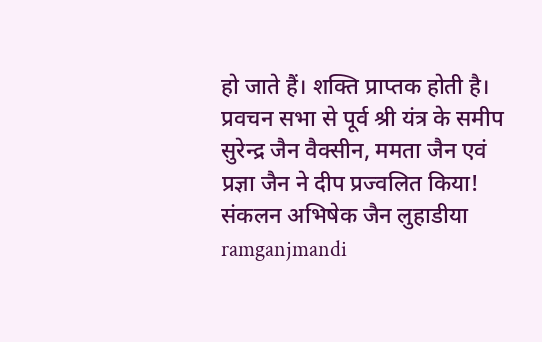हो जाते हैं। शक्ति प्राप्तक होती है।
प्रवचन सभा से पूर्व श्री यंत्र के समीप सुरेन्द्र जैन वैक्सीन, ममता जैन एवं प्रज्ञा जैन ने दीप प्रज्वलित किया!
संकलन अभिषेक जैन लुहाडीया ramganjmandi